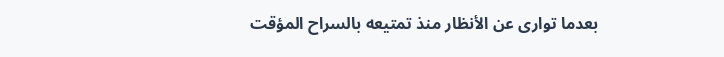بعدما توارى عن الأنظار منذ تمتيعه بالسراح المؤقت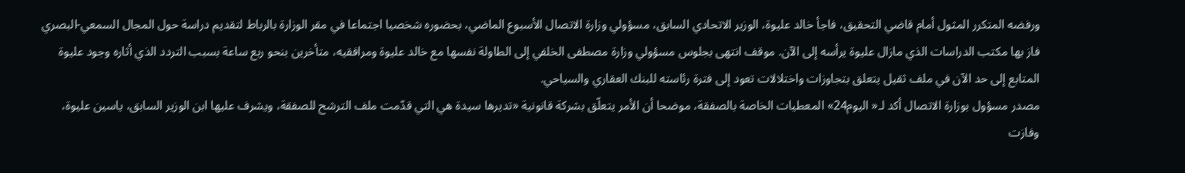ورفضه المتكرر المثول أمام قاضي التحقيق، فاجأ خالد عليوة، الوزير الاتحادي السابق، مسؤولي وزارة الاتصال الأسبوع الماضي، بحضوره شخصيا اجتماعا في مقر الوزارة بالرباط لتقديم دراسة حول المجال السمعي-البصري فاز بها مكتب الدراسات الذي مازال عليوة يرأسه إلى الآن. موقف انتهى بجلوس مسؤولي وزارة مصطفى الخلفي إلى الطاولة نفسها مع خالد عليوة ومرافقيه، متأخرين بنحو ربع ساعة بسبب التردد الذي أثاره وجود عليوة المتابع إلى حد الآن في ملف ثقيل يتعلق بتجاوزات واختلالات تعود إلى فترة رئاسته للبنك العقاري والسياحي.
مصدر مسؤول بوزارة الاتصال أكد لـ« اليوم24» المعطيات الخاصة بالصفقة، موضحا أن الأمر يتعلّق بشركة قانونية «تديرها سيدة هي التي قدّمت ملف الترشح للصفقة، ويشرف عليها ابن الوزير السابق، ياسين عليوة، وفازت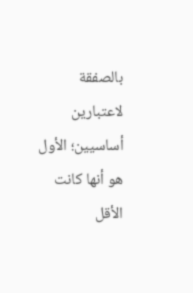بالصفقة لاعتبارين أساسيين؛ الأول هو أنها كانت الأقل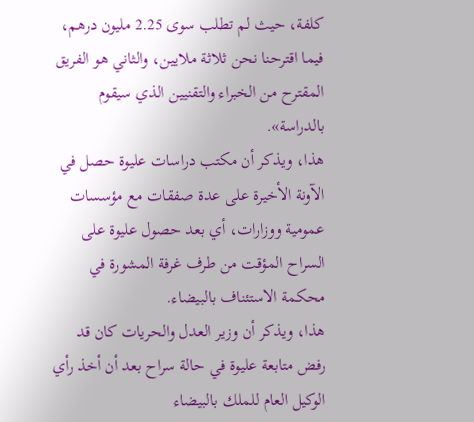كلفة، حيث لم تطلب سوى 2.25 مليون درهم، فيما اقترحنا نحن ثلاثة ملايين، والثاني هو الفريق المقترح من الخبراء والتقنيين الذي سيقوم بالدراسة».
هذا، ويذكر أن مكتب دراسات عليوة حصل في الآونة الأخيرة على عدة صفقات مع مؤسسات عمومية ووزارات، أي بعد حصول عليوة على السراح المؤقت من طرف غرفة المشورة في محكمة الاستئناف بالبيضاء.
هذا، ويذكر أن وزير العدل والحريات كان قد رفض متابعة عليوة في حالة سراح بعد أن أخذ رأي الوكيل العام للملك بالبيضاء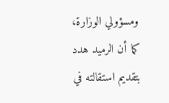ومسؤولي الوزارة، كما أن الرميد هدد بتقديم استقالته في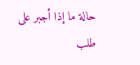حالة ما إذا أجبر على طلب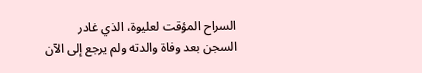السراح المؤقت لعليوة، الذي غادر السجن بعد وفاة والدته ولم يرجع إلى الآن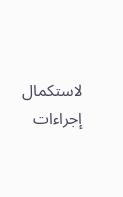لاستكمال إجراءات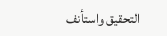التحقيق واستأنف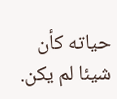حياته كأن شيئا لم يكن.